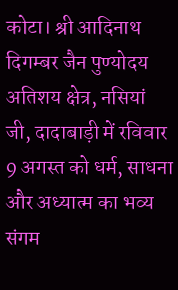कोटा। श्री आदिनाथ दिगम्बर जैन पुण्योदय अतिशय क्षेत्र, नसियां जी, दादाबाड़ी में रविवार 9 अगस्त को धर्म, साधना और अध्यात्म का भव्य संगम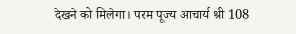देखने को मिलेगा। परम पूज्य आचार्य श्री 108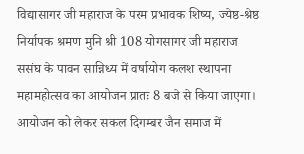विद्यासागर जी महाराज के परम प्रभावक शिष्य, ज्येष्ठ-श्रेष्ठ निर्यापक श्रमण मुनि श्री 108 योगसागर जी महाराज ससंघ के पावन सान्निध्य में वर्षायोग कलश स्थापना महामहोत्सव का आयोजन प्रातः 8 बजे से किया जाएगा। आयोजन को लेकर सकल दिगम्बर जैन समाज में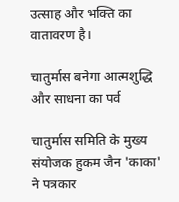उत्साह और भक्ति का वातावरण है।

चातुर्मास बनेगा आत्मशुद्धि और साधना का पर्व

चातुर्मास समिति के मुख्य संयोजक हुकम जैन 'काका' ने पत्रकार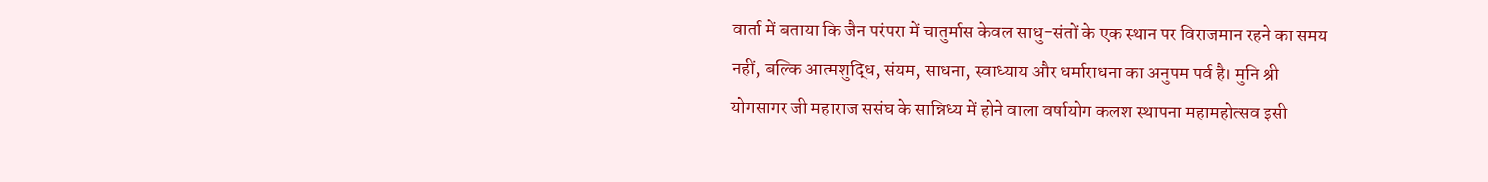वार्ता में बताया कि जैन परंपरा में चातुर्मास केवल साधु-संतों के एक स्थान पर विराजमान रहने का समय नहीं, बल्कि आत्मशुद्धि, संयम, साधना, स्वाध्याय और धर्माराधना का अनुपम पर्व है। मुनि श्री योगसागर जी महाराज ससंघ के सान्निध्य में होने वाला वर्षायोग कलश स्थापना महामहोत्सव इसी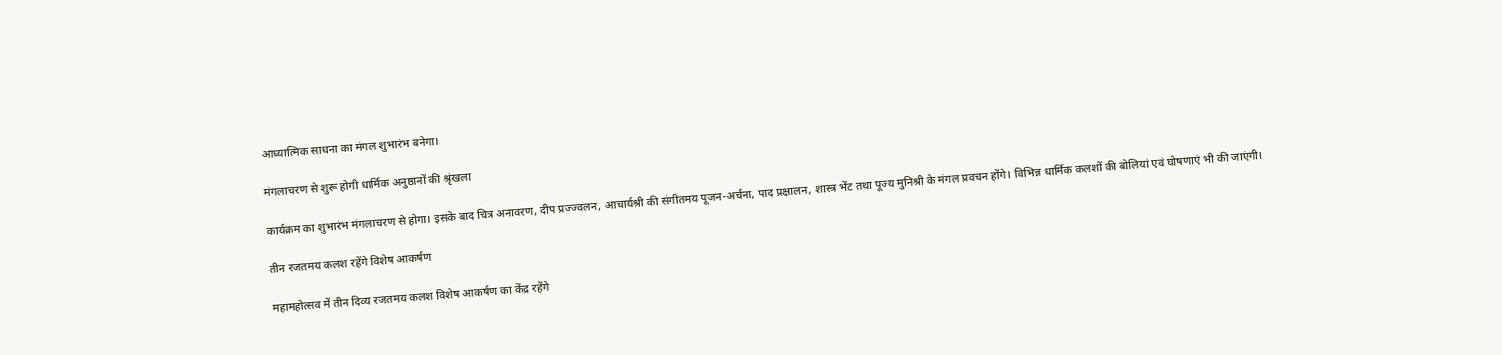आध्यात्मिक साधना का मंगल शुभारंभ बनेगा।

मंगलाचरण से शुरू होगी धार्मिक अनुष्ठानों की श्रृंखला

कार्यक्रम का शुभारंभ मंगलाचरण से होगा। इसके बाद चित्र अनावरण, दीप प्रज्ज्वलन, आचार्यश्री की संगीतमय पूजन-अर्चना, पाद प्रक्षालन, शास्त्र भेंट तथा पूज्य मुनिश्री के मंगल प्रवचन होंगे। विभिन्न धार्मिक कलशों की बोलियां एवं घोषणाएं भी की जाएंगी।

तीन रजतमय कलश रहेंगे विशेष आकर्षण

महामहोत्सव में तीन दिव्य रजतमय कलश विशेष आकर्षण का केंद्र रहेंगे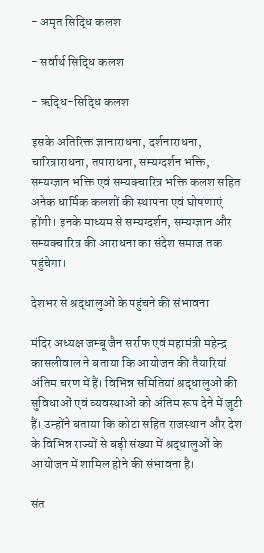- अमृत सिद्धि कलश

- सर्वार्थ सिद्धि कलश

- ऋद्धि-सिद्धि कलश

इसके अतिरिक्त ज्ञानाराधना, दर्शनाराधना, चारित्राराधना, तपाराधना, सम्यग्दर्शन भक्ति, सम्यग्ज्ञान भक्ति एवं सम्यक्चारित्र भक्ति कलश सहित अनेक धार्मिक कलशों की स्थापना एवं घोषणाएं होंगी। इनके माध्यम से सम्यग्दर्शन, सम्यग्ज्ञान और सम्यक्चारित्र की आराधना का संदेश समाज तक पहुंचेगा।

देशभर से श्रद्धालुओं के पहुंचने की संभावना

मंदिर अध्यक्ष जम्बू जैन सर्राफ एवं महामंत्री महेन्द्र कासलीवाल ने बताया कि आयोजन की तैयारियां अंतिम चरण में हैं। विभिन्न समितियां श्रद्धालुओं की सुविधाओं एवं व्यवस्थाओं को अंतिम रूप देने में जुटी हैं। उन्होंने बताया कि कोटा सहित राजस्थान और देश के विभिन्न राज्यों से बड़ी संख्या में श्रद्धालुओं के आयोजन में शामिल होने की संभावना है।

संत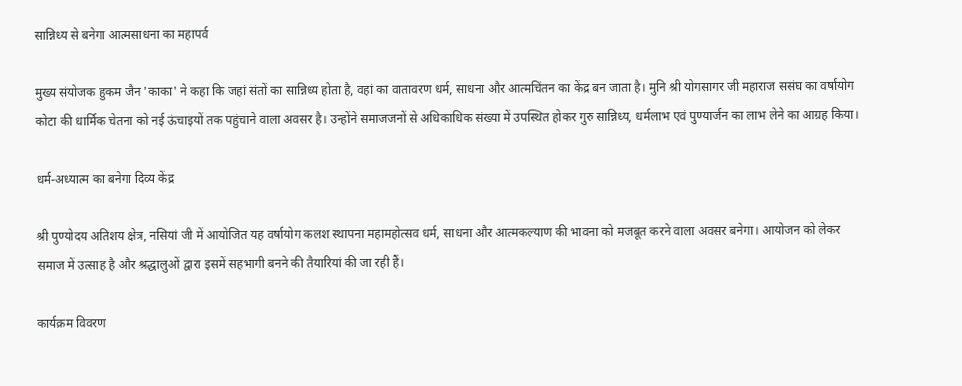सान्निध्य से बनेगा आत्मसाधना का महापर्व

मुख्य संयोजक हुकम जैन 'काका' ने कहा कि जहां संतों का सान्निध्य होता है, वहां का वातावरण धर्म, साधना और आत्मचिंतन का केंद्र बन जाता है। मुनि श्री योगसागर जी महाराज ससंघ का वर्षायोग कोटा की धार्मिक चेतना को नई ऊंचाइयों तक पहुंचाने वाला अवसर है। उन्होंने समाजजनों से अधिकाधिक संख्या में उपस्थित होकर गुरु सान्निध्य, धर्मलाभ एवं पुण्यार्जन का लाभ लेने का आग्रह किया।

धर्म-अध्यात्म का बनेगा दिव्य केंद्र

श्री पुण्योदय अतिशय क्षेत्र, नसियां जी में आयोजित यह वर्षायोग कलश स्थापना महामहोत्सव धर्म, साधना और आत्मकल्याण की भावना को मजबूत करने वाला अवसर बनेगा। आयोजन को लेकर समाज में उत्साह है और श्रद्धालुओं द्वारा इसमें सहभागी बनने की तैयारियां की जा रही हैं।

कार्यक्रम विवरण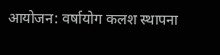आयोजन: वर्षायोग कलश स्थापना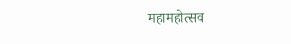महामहोत्सव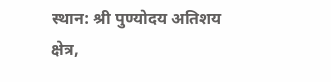स्थान: श्री पुण्योदय अतिशय क्षेत्र,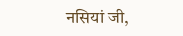नसियां जी,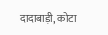दादाबाड़ी, कोटा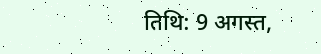तिथि: 9 अगस्त,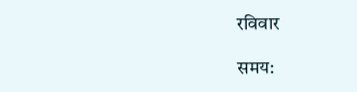रविवार

समय: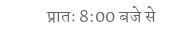प्रातः 8:00 बजे से